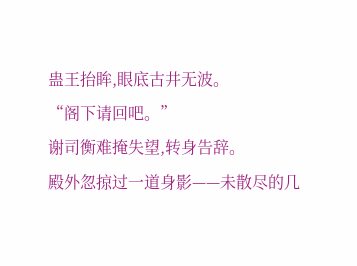蛊王抬眸,眼底古井无波。
“阁下请回吧。”
谢司衡难掩失望,转身告辞。
殿外忽掠过一道身影——未散尽的几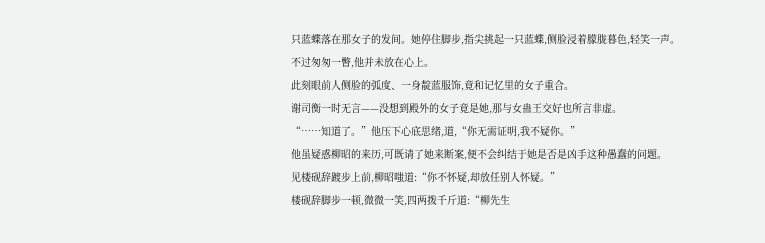只蓝蝶落在那女子的发间。她停住脚步,指尖挑起一只蓝蝶,侧脸浸着朦胧暮色,轻笑一声。
不过匆匆一瞥,他并未放在心上。
此刻眼前人侧脸的弧度、一身靛蓝服饰,竟和记忆里的女子重合。
谢司衡一时无言——没想到殿外的女子竟是她,那与女蛊王交好也所言非虚。
“……知道了。”他压下心底思绪,道,“你无需证明,我不疑你。”
他虽疑惑柳昭的来历,可既请了她来断案,便不会纠结于她是否是凶手这种愚蠢的问题。
见楼砚辞踱步上前,柳昭嗤道:“你不怀疑,却放任别人怀疑。”
楼砚辞脚步一顿,微微一笑,四两拨千斤道:“柳先生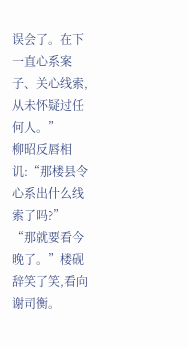误会了。在下一直心系案子、关心线索,从未怀疑过任何人。”
柳昭反唇相讥:“那楼县令心系出什么线索了吗?”
“那就要看今晚了。”楼砚辞笑了笑,看向谢司衡。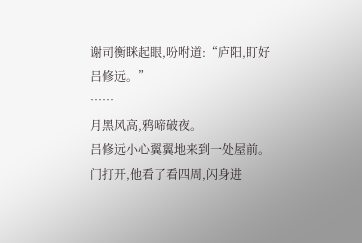谢司衡眯起眼,吩咐道:“庐阳,盯好吕修远。”
……
月黑风高,鸦啼破夜。
吕修远小心翼翼地来到一处屋前。
门打开,他看了看四周,闪身进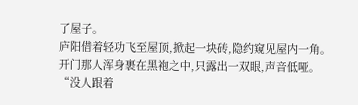了屋子。
庐阳借着轻功飞至屋顶,掀起一块砖,隐约窥见屋内一角。
开门那人浑身裹在黑袍之中,只露出一双眼,声音低哑。
“没人跟着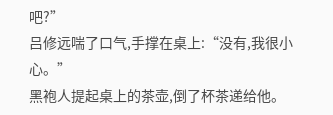吧?”
吕修远喘了口气,手撑在桌上:“没有,我很小心。”
黑袍人提起桌上的茶壶,倒了杯茶递给他。